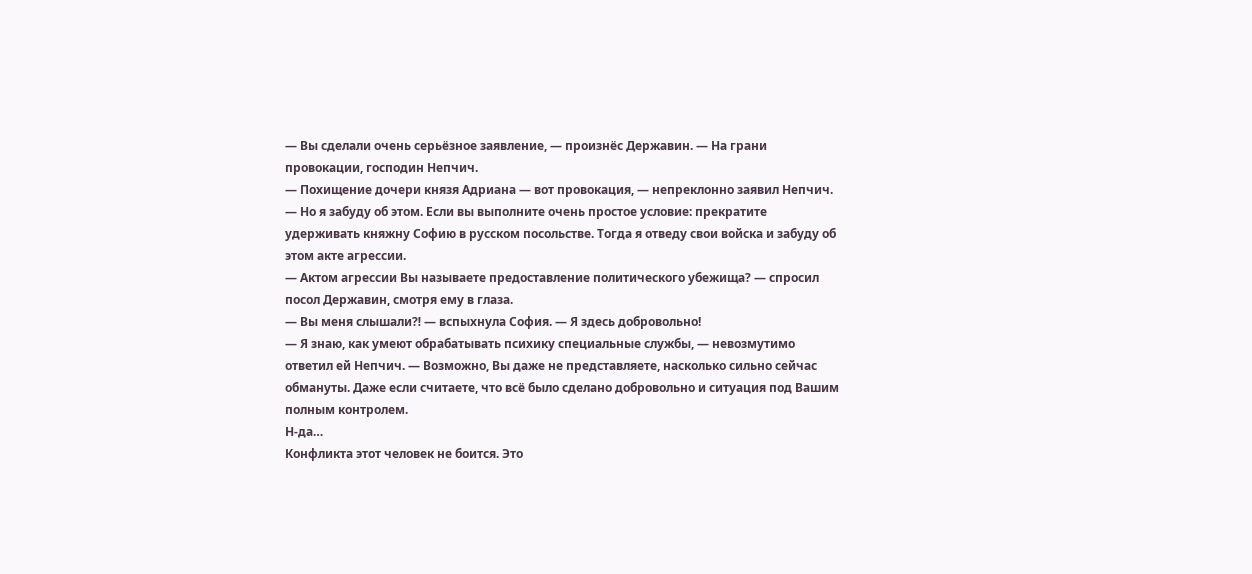— Вы сделали очень серьёзное заявление, — произнёс Державин. — На грани провокации, господин Непчич.
— Похищение дочери князя Адриана — вот провокация, — непреклонно заявил Непчич. — Но я забуду об этом. Если вы выполните очень простое условие: прекратите удерживать княжну Софию в русском посольстве. Тогда я отведу свои войска и забуду об этом акте агрессии.
— Актом агрессии Вы называете предоставление политического убежища? — спросил посол Державин, смотря ему в глаза.
— Вы меня слышали⁈ — вспыхнула София. — Я здесь добровольно!
— Я знаю, как умеют обрабатывать психику специальные службы, — невозмутимо ответил ей Непчич. — Возможно, Вы даже не представляете, насколько сильно сейчас обмануты. Даже если считаете, что всё было сделано добровольно и ситуация под Вашим полным контролем.
Н-да…
Конфликта этот человек не боится. Это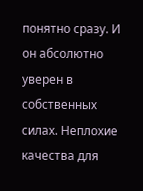понятно сразу. И он абсолютно уверен в собственных силах. Неплохие качества для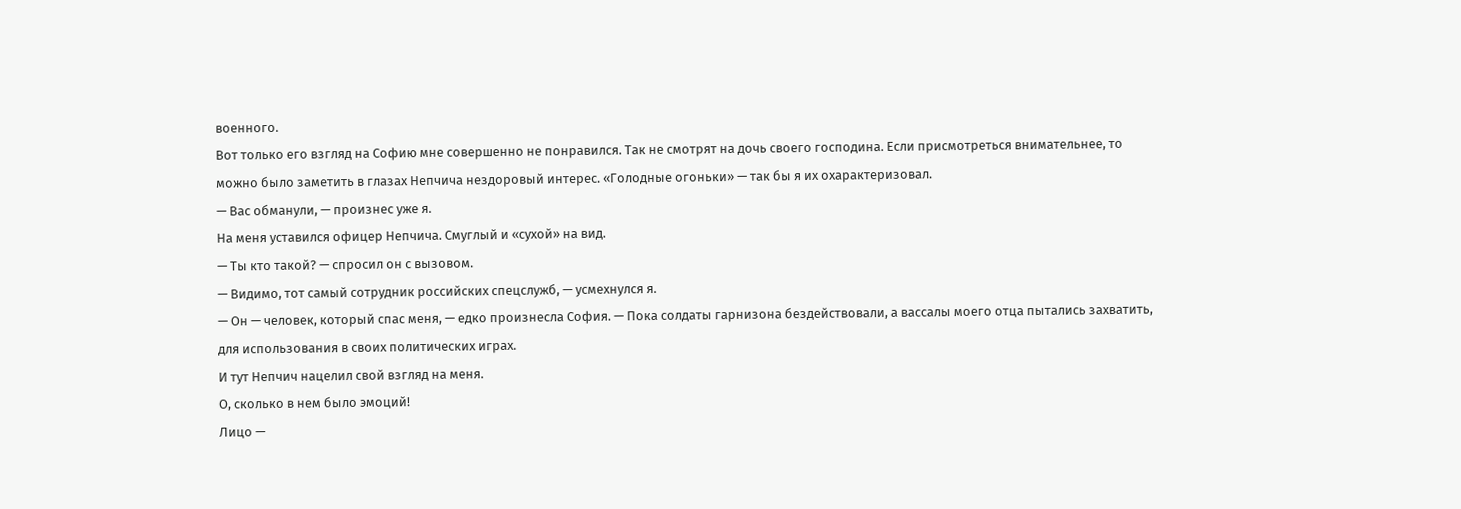военного.
Вот только его взгляд на Софию мне совершенно не понравился. Так не смотрят на дочь своего господина. Если присмотреться внимательнее, то можно было заметить в глазах Непчича нездоровый интерес. «Голодные огоньки» — так бы я их охарактеризовал.
— Вас обманули, — произнес уже я.
На меня уставился офицер Непчича. Смуглый и «сухой» на вид.
— Ты кто такой? — спросил он с вызовом.
— Видимо, тот самый сотрудник российских спецслужб, — усмехнулся я.
— Он — человек, который спас меня, — едко произнесла София. — Пока солдаты гарнизона бездействовали, а вассалы моего отца пытались захватить, для использования в своих политических играх.
И тут Непчич нацелил свой взгляд на меня.
О, сколько в нем было эмоций!
Лицо —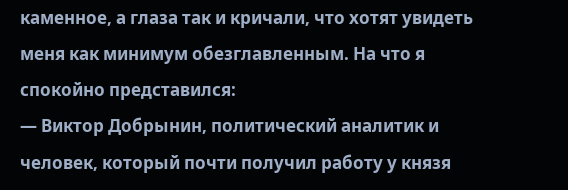каменное, а глаза так и кричали, что хотят увидеть меня как минимум обезглавленным. На что я спокойно представился:
— Виктор Добрынин, политический аналитик и человек, который почти получил работу у князя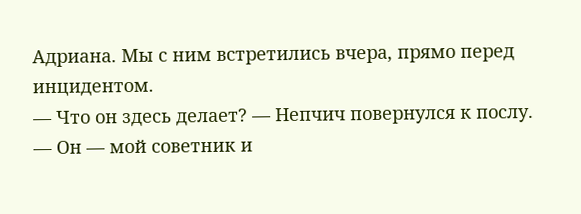Адриана. Мы с ним встретились вчера, прямо перед инцидентом.
— Что он здесь делает? — Непчич повернулся к послу.
— Он — мой советник и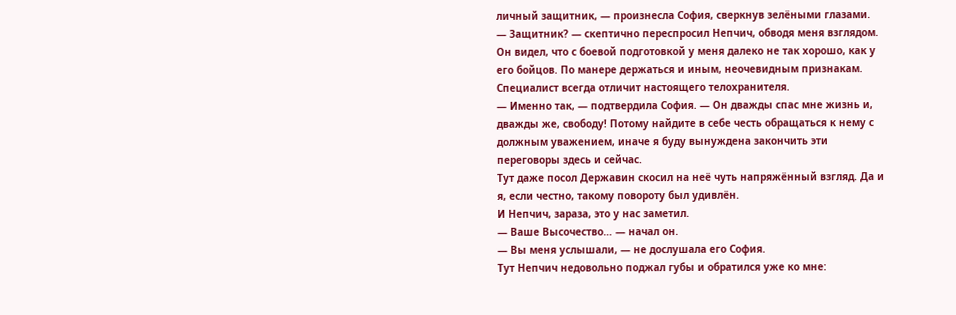личный защитник, — произнесла София, сверкнув зелёными глазами.
— Защитник? — скептично переспросил Непчич, обводя меня взглядом.
Он видел, что с боевой подготовкой у меня далеко не так хорошо, как у его бойцов. По манере держаться и иным, неочевидным признакам. Специалист всегда отличит настоящего телохранителя.
— Именно так, — подтвердила София. — Он дважды спас мне жизнь и, дважды же, свободу! Потому найдите в себе честь обращаться к нему с должным уважением, иначе я буду вынуждена закончить эти переговоры здесь и сейчас.
Тут даже посол Державин скосил на неё чуть напряжённый взгляд. Да и я, если честно, такому повороту был удивлён.
И Непчич, зараза, это у нас заметил.
— Ваше Высочество… — начал он.
— Вы меня услышали, — не дослушала его София.
Тут Непчич недовольно поджал губы и обратился уже ко мне: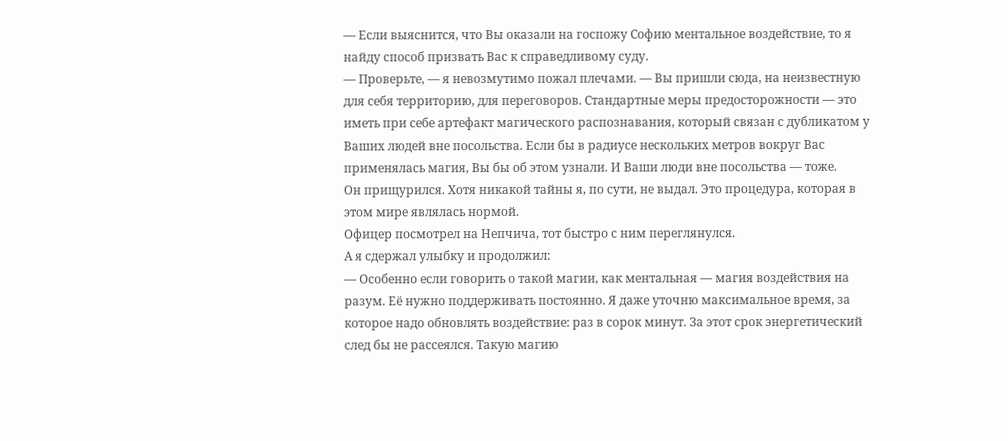— Если выяснится, что Вы оказали на госпожу Софию ментальное воздействие, то я найду способ призвать Вас к справедливому суду.
— Проверьте, — я невозмутимо пожал плечами. — Вы пришли сюда, на неизвестную для себя территорию, для переговоров. Стандартные меры предосторожности — это иметь при себе артефакт магического распознавания, который связан с дубликатом у Ваших людей вне посольства. Если бы в радиусе нескольких метров вокруг Вас применялась магия, Вы бы об этом узнали. И Ваши люди вне посольства — тоже.
Он прищурился. Хотя никакой тайны я, по сути, не выдал. Это процедура, которая в этом мире являлась нормой.
Офицер посмотрел на Непчича, тот быстро с ним переглянулся.
А я сдержал улыбку и продолжил:
— Особенно если говорить о такой магии, как ментальная — магия воздействия на разум. Её нужно поддерживать постоянно. Я даже уточню максимальное время, за которое надо обновлять воздействие: раз в сорок минут. За этот срок энергетический след бы не рассеялся. Такую магию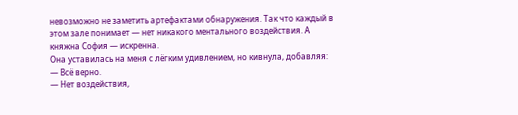невозможно не заметить артефактами обнаружения. Так что каждый в этом зале понимает — нет никакого ментального воздействия. А княжна София — искренна.
Она уставилась на меня с лёгким удивлением, но кивнула, добавляя:
— Всё верно.
— Нет воздействия,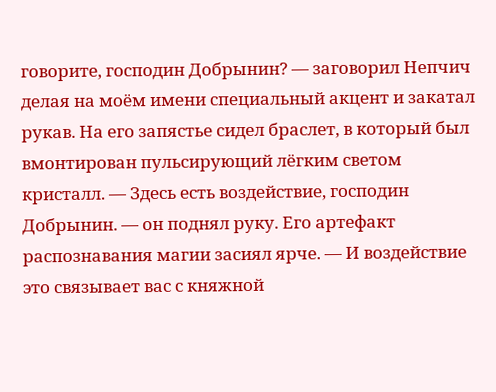говорите, господин Добрынин? — заговорил Непчич делая на моём имени специальный акцент и закатал рукав. На его запястье сидел браслет, в который был вмонтирован пульсирующий лёгким светом кристалл. — Здесь есть воздействие, господин Добрынин. — он поднял руку. Его артефакт распознавания магии засиял ярче. — И воздействие это связывает вас с княжной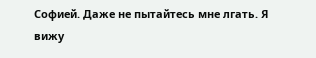Софией. Даже не пытайтесь мне лгать. Я вижу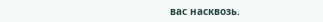вас насквозь.